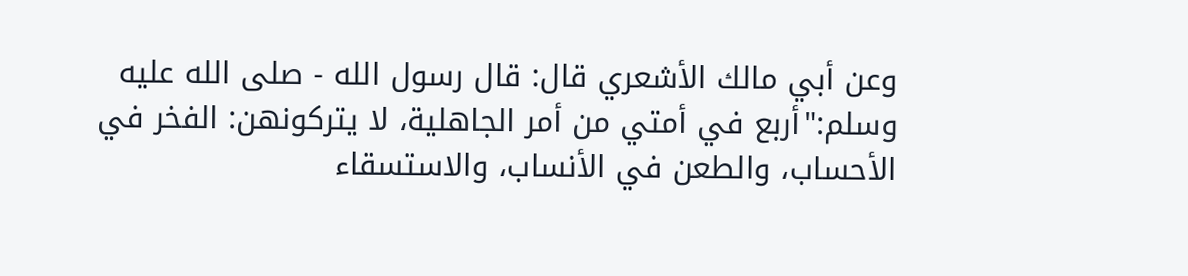وعن أبي مالك الأشعري قال: قال رسول الله - صلى الله عليه وسلم:"أربع في أمتي من أمر الجاهلية، لا يتركونهن: الفخر في الأحساب، والطعن في الأنساب، والاستسقاء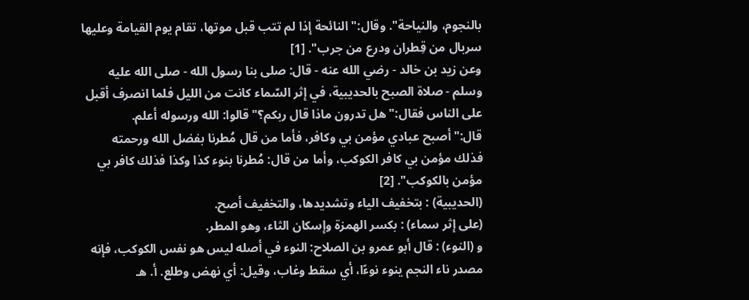بالنجوم، والنياحة". وقال:"النائحة إذا لم تتب قبل موتها، تقام يوم القيامة وعليها سربال من قِطران ودرع من جرب". [1]
وعن زيد بن خالد - رضي الله عنه - قال: صلى بنا رسول الله - صلى الله عليه وسلم - صلاة الصبح بالحديبية، في إثر السّماء كانت من الليل فلما انصرف أقبل على الناس فقال:"هل تدرون ماذا قال ربكم؟"قالوا: الله ورسوله أعلم. قال:"أصبح عبادي مؤمن بي وكافر، فأما من قال مُطرنا بفضل الله ورحمته فذلك مؤمن بي كافر الكوكب، وأما من قال: مُطرنا بنوء كذا وكذا فذلك كافر بي مؤمن بالكوكب". [2]
(الحديبية) : بتخفيف الياء وتشديدها، والتخفيف أصح.
(على إثر سماء) : بكسر الهمزة وإسكان الثاء، وهو المطر.
و (النوء) : قال أبو عمرو بن الصلاح: النوء في أصله ليس هو نفس الكوكب، فإنه مصدر ناء النجم ينوء نوءًا، أي سقط وغاب، وقيل: أي نهض وطلع. أ. هـ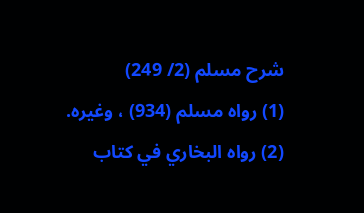شرح مسلم (2/ 249)
(1) رواه مسلم (934) ، وغيره.
(2) رواه البخاري في كتاب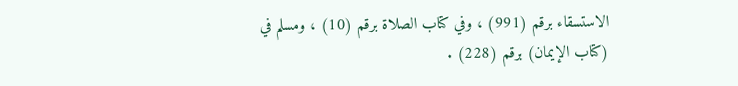الاستسقاء برقم (991) ، وفي كتاب الصلاة برقم (10) ، ومسلم في (كتاب الإيمان) برقم (228) .